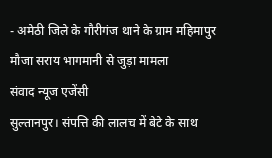- अमेठी जिले के गौरीगंज थाने के ग्राम महिमापुर मौजा सराय भागमानी से जुड़ा मामला
संवाद न्यूज एजेंसी
सुल्तानपुर। संपत्ति की लालच में बेटे के साथ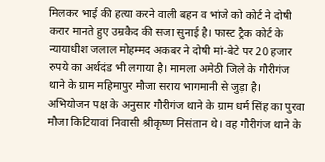मिलकर भाई की हत्या करने वाली बहन व भांजे को कोर्ट ने दोषी करार मानते हुए उम्रकैद की सजा सुनाई है। फास्ट ट्रैक कोर्ट के न्यायाधीश जलाल मोहम्मद अकबर ने दोषी मां-बेटे पर 20 हजार रुपये का अर्थदंड भी लगाया है। मामला अमेठी जिले के गौरीगंज थाने के ग्राम महिमापुर मौजा सराय भागमानी से जुड़ा है।
अभियोजन पक्ष के अनुसार गौरीगंज थाने के ग्राम धर्म सिंह का पुरवा मौजा किटियावां निवासी श्रीकृष्ण निसंतान थे। वह गौरीगंज थाने के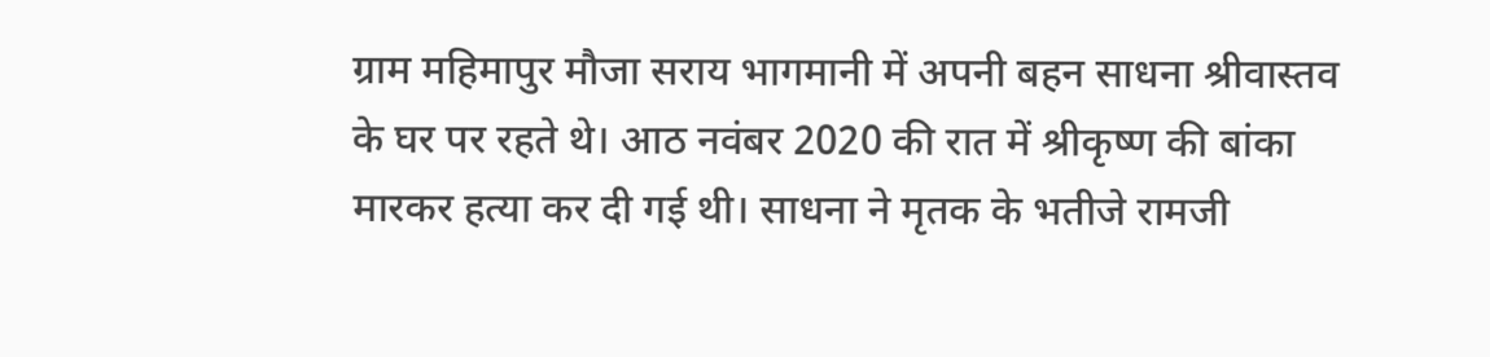ग्राम महिमापुर मौजा सराय भागमानी में अपनी बहन साधना श्रीवास्तव के घर पर रहते थे। आठ नवंबर 2020 की रात में श्रीकृष्ण की बांका मारकर हत्या कर दी गई थी। साधना ने मृतक के भतीजे रामजी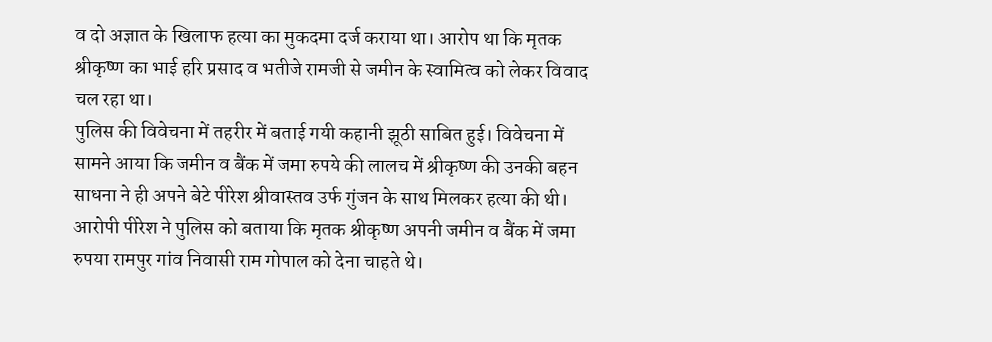व दो अज्ञात के खिलाफ हत्या का मुकदमा दर्ज कराया था। आरोप था कि मृतक श्रीकृष्ण का भाई हरि प्रसाद व भतीजे रामजी से जमीन के स्वामित्व को लेकर विवाद चल रहा था।
पुलिस की विवेचना में तहरीर में बताई गयी कहानी झूठी साबित हुई। विवेचना में सामने आया कि जमीन व बैंक में जमा रुपये की लालच में श्रीकृष्ण की उनकी बहन साधना ने ही अपने बेटे पीरेश श्रीवास्तव उर्फ गुंजन के साथ मिलकर हत्या की थी। आरोपी पीरेश ने पुलिस को बताया कि मृतक श्रीकृष्ण अपनी जमीन व बैंक में जमा रुपया रामपुर गांव निवासी राम गोपाल को देना चाहते थे।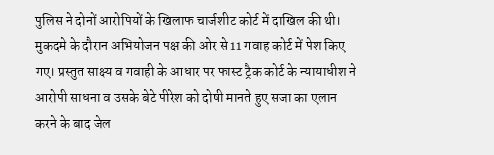पुलिस ने दोनों आरोपियों के खिलाफ चार्जशीट कोर्ट में दाखिल की थी। मुकदमे के दौरान अभियोजन पक्ष की ओर से 11 गवाह कोर्ट में पेश किए गए। प्रस्तुत साक्ष्य व गवाही के आधार पर फास्ट ट्रैक कोर्ट के न्यायाधीश ने आरोपी साधना व उसके बेटे पीरेश को दोषी मानते हुए सजा का एलान करने के बाद जेल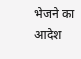भेजने का आदेश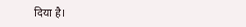दिया है।